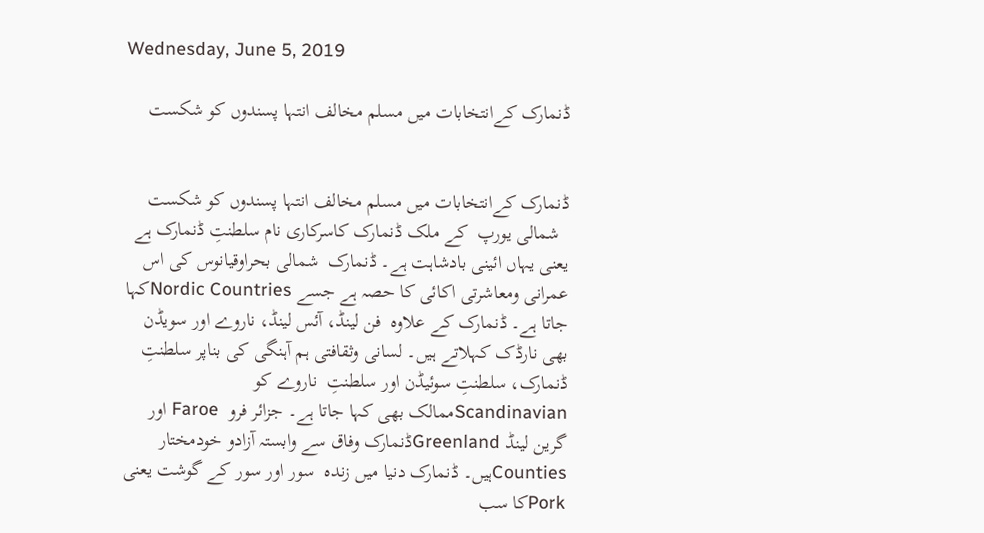Wednesday, June 5, 2019

ڈنمارک کےانتخابات میں مسلم مخالف انتہا پسندوں کو شکست


ڈنمارک کےانتخابات میں مسلم مخالف انتہا پسندوں کو شکست
  شمالی یورپ  کے ملک ڈنمارک کاسرکاری نام سلطنتِ ڈنمارک ہے یعنی یہاں ائینی بادشاہت ہے۔ ڈنمارک  شمالی بحراوقیانوس کی اس عمرانی ومعاشرتی اکائی کا حصہ ہے جسے Nordic Countriesکہا جاتا ہے۔ ڈنمارک کے علاوہ  فن لینڈ، آئس لینڈ، ناروے اور سویڈن بھی نارڈک کہلاتے ہیں۔ لسانی وثقافتی ہم آہنگی کی بناپر سلطنتِ ڈنمارک، سلطنتِ سوئیڈن اور سلطنتِ  ناروے کو Scandinavianممالک بھی کہا جاتا ہے۔ جزائر فرو  Faroe اور  گرین لینڈ Greenlandڈنمارک وفاق سے وابستہ آزادو خودمختار Countiesہیں۔ ڈنمارک دنیا میں زندہ  سور اور سور کے گوشت یعنی Porkکا سب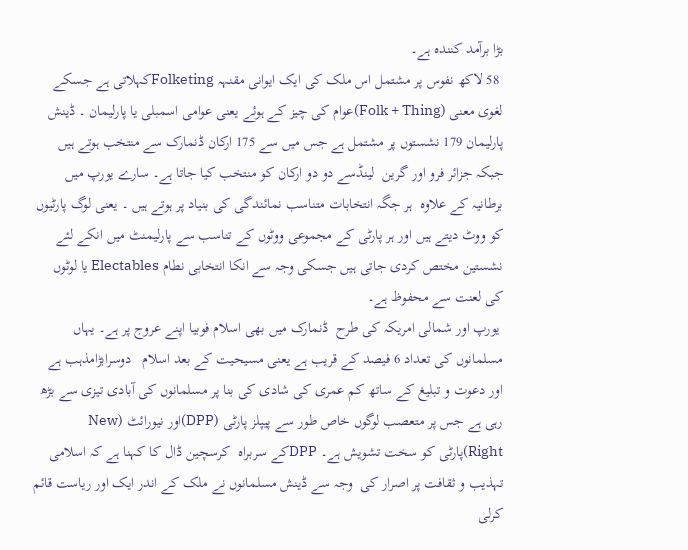بڑا برآمد کنندہ ہے۔
 58 لاکھ نفوس پر مشتمل اس ملک کی ایک ایوانی مقنہہ Folketingکہلاتی ہے جسکے لغوی معنی (Folk + Thing)عوام کی چیز کے ہوئے یعنی عوامی اسمبلی یا پارلیمان ۔ ڈینش پارلیمان 179 نشستوں پر مشتمل ہے جس میں سے 175 ارکان ڈنمارک سے منتخب ہوتے ہیں جبکہ جزائر فرو اور گرین  لینڈسے دو دو ارکان کو منتخب کیا جاتا ہے۔ سارے یورپ میں برطانیہ کے علاوہ  ہر جگہ انتخابات متناسب نمائندگی کی بنیاد پر ہوتے ہیں ۔ یعنی لوگ پارٹیوں کو ووٹ دیتے ہیں اور ہر پارٹی کے مجموعی ووٹوں کے تناسب سے پارلیمنٹ میں انکے لئے نشستین مختص کردی جاتی ہیں جسکی وجہ سے انکا انتخابی نطام Electables یا لوٹوں کی لعنت سے محفوظ ہے۔
 یورپ اور شمالی امریکہ کی طرح  ڈنمارک میں بھی اسلام فوبیا اپنے عروج پر ہے۔ یہاں مسلمانوں کی تعداد 6 فیصد کے قریب ہے یعنی مسیحیت کے بعد اسلام   دوسرابڑامذہب ہے اور دعوت و تبلیغ کے ساتھ کم عمری کی شادی کی بنا پر مسلمانوں کی آبادی تیزی سے بڑھ رہی ہے جس پر متعصب لوگوں خاص طور سے پیپلز پارٹی (DPP)اور نیورائٹ (New Right)پارٹی کو سخت تشویش ہے۔ DPPکے سربراہ  کرسچین ڈال کا کہنا ہے کہ اسلامی تہذیب و ثقافت پر اصرار کی  وجہ سے ڈینش مسلمانوں نے ملک کے اندر ایک اور ریاست قائم کرلی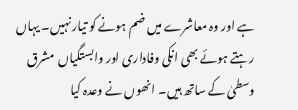ہے اور وہ معاشرے میں ضم ہونے کو تیار نہیں۔ یہاں رہتے ہوئے بھی انکی وفاداری اور وابستگیاں  مشرق وسطیٰ کے ساتھ ہیں۔ انھوں نے وعدہ کیا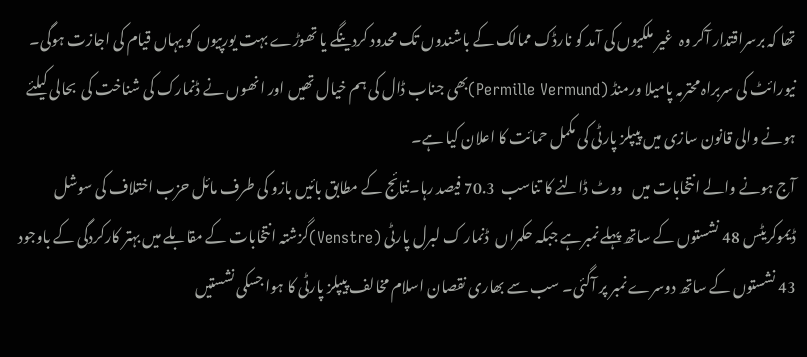تھا کہ برسراقتدار آکر وہ  غیر ملکیوں کی آمد کو نارڈک ممالک کے باشندوں تک محدود کردینگے یا تھوڑے بہت یورپیوں کو یہاں قیام کی اجازت ہوگی۔ نیورائٹ کی سربراہ محترمہ پامیلا ورمنڈ (Permille Vermund)بھی جناب ڈال کی ہم خیال تھیں اور انھوں نے ڈنمارک کی شناخت کی  بحالی کیلئے ہونے والی قانون سازی میں پیپلز پارٹی کی مکمل حمائت کا اعلان کیا ہے۔
آج ہونے والے انتخابات میں   ووٹ ڈالنے کا تناسب  70.3 فیصد رہا۔نتائج کے مطابق بائیں بازو کی طرف مائل حزب اختلاف کی سوشل ڈیموکریٹس 48 نشستوں کے ساتھ پہلے نمبرہے جبکہ حکمراں  ڈنمار ک لبرل پارٹی (Venstre)گزشتہ انتخابات کے مقابلے میں بہتر کارکردگی کے باوجود   43 نشستوں کے ساتھ دوسرے نمبر پر آگئی۔ سب سے بھاری نقصان اسلام مخالف پیپلز پارٹی کا ہوا جسکی نشستیں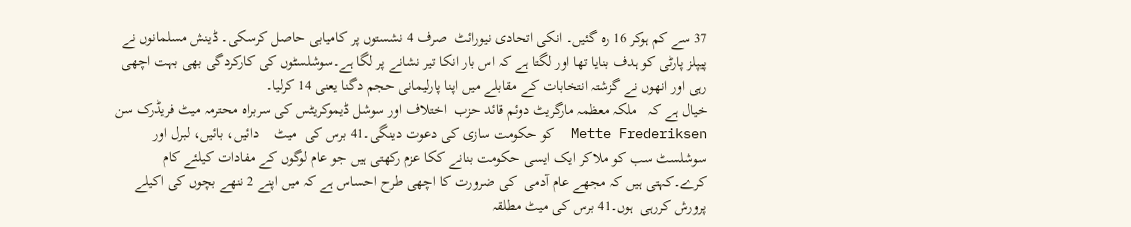37 سے کم ہوکر 16 رہ گئیں۔ انکی اتحادی نیورائٹ  صرف 4 نشستوں پر کامیابی حاصل کرسکی۔ ڈینش مسلمانوں نے پیپلز پارٹی کو ہدف بنایا تھا اور لگتا ہے کہ اس بار انکا تیر نشانے پر لگا ہے۔سوشلسٹوں کی کارکردگی بھی بہت اچھی رہی اور انھوں نے گزشتہ انتخابات کے مقابلے میں اپنا پارلیمانی حجم دگنا یعنی 14 کرلیا۔
خیال ہے کہ   ملکہ معظمہ مارگریٹ دوئم قائد حزب  اختلاف اور سوشل ڈیموکریٹس کی سربراہ محترمہ میٹ فریڈرک سن  Mette Frederiksen  کو حکومت سازی کی دعوت دینگی۔41 برس کی  میٹ    دائیں، بائیں، لبرل اور سوشلسٹ سب کو ملاکر ایک ایسی حکومت بنانے ککا عزم رکھتی ہیں جو عام لوگوں کے مفادات کیلئے کام کرے۔کہتی ہیں کہ مجھے عام آدمی  کی ضرورت کا اچھی طرح احساس ہے کہ میں اپنے 2 ننھے بچوں کی اکیلے پرورش کررہی  ہوں۔41 برس کی میٹ مطلقہ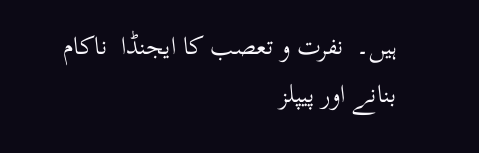ہیں۔  نفرت و تعصب کا ایجنڈا  ناکام بنانے اور پیپلز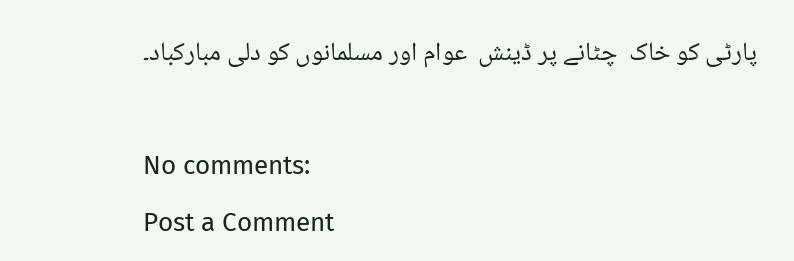پارٹی کو خاک  چٹانے پر ڈینش  عوام اور مسلمانوں کو دلی مبارکباد۔



No comments:

Post a Comment